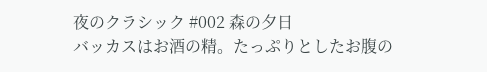夜のクラシック #002 森の夕日
バッカスはお酒の精。たっぷりとしたお腹の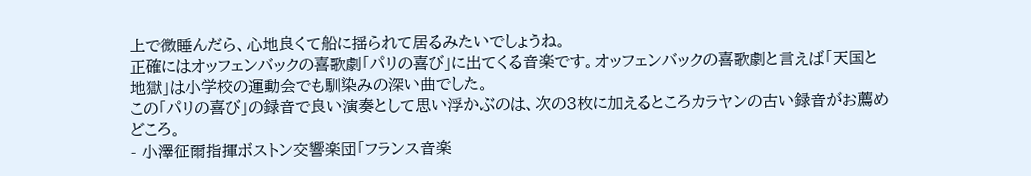上で微睡んだら、心地良くて船に揺られて居るみたいでしょうね。
正確にはオッフェンバックの喜歌劇「パリの喜び」に出てくる音楽です。オッフェンバックの喜歌劇と言えば「天国と地獄」は小学校の運動会でも馴染みの深い曲でした。
この「パリの喜び」の録音で良い演奏として思い浮かぶのは、次の3枚に加えるところカラヤンの古い録音がお薦めどころ。
- 小澤征爾指揮ボストン交響楽団「フランス音楽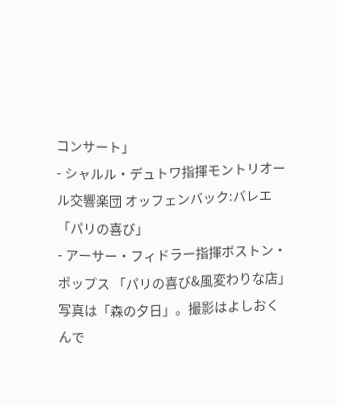コンサート」
- シャルル・デュトワ指揮モントリオール交響楽団 オッフェンバック:バレエ「パリの喜び」
- アーサー・フィドラー指揮ボストン・ポップス 「パリの喜び&風変わりな店」
写真は「森の夕日」。撮影はよしおくんで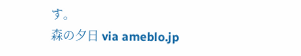す。
森の夕日 via ameblo.jp